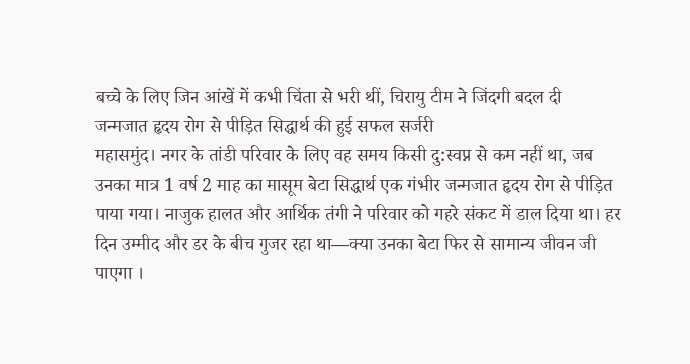बच्चे के लिए जिन आंखें में कभी चिंता से भरी थीं, चिरायु टीम ने जिंदगी बदल दी
जन्मजात हृदय रोग से पीड़ित सिद्धार्थ की हुई सफल सर्जरी
महासमुंद। नगर के तांडी परिवार के लिए वह समय किसी दु:स्वप्न से कम नहीं था, जब उनका मात्र 1 वर्ष 2 माह का मासूम बेटा सिद्धार्थ एक गंभीर जन्मजात हृदय रोग से पीड़ित पाया गया। नाजुक हालत और आर्थिक तंगी ने परिवार को गहरे संकट में डाल दिया था। हर दिन उम्मीद और डर के बीच गुजर रहा था—क्या उनका बेटा फिर से सामान्य जीवन जी पाएगा ।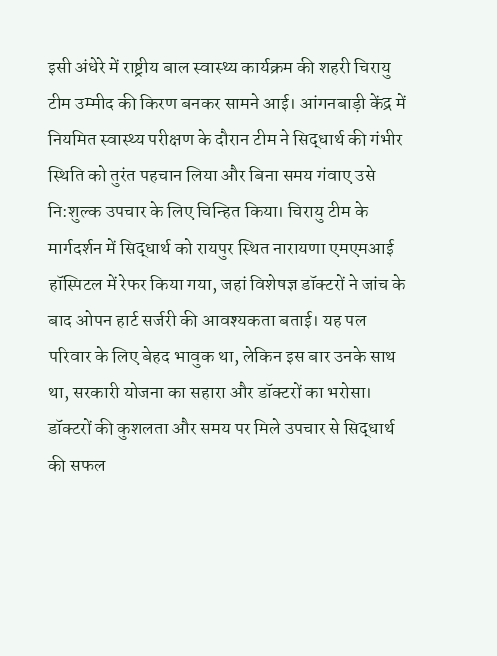इसी अंधेरे में राष्ट्रीय बाल स्वास्थ्य कार्यक्रम की शहरी चिरायु टीम उम्मीद की किरण बनकर सामने आई। आंगनबाड़ी केंद्र में नियमित स्वास्थ्य परीक्षण के दौरान टीम ने सिद्धार्थ की गंभीर स्थिति को तुरंत पहचान लिया और बिना समय गंवाए उसे नि:शुल्क उपचार के लिए चिन्हित किया। चिरायु टीम के मार्गदर्शन में सिद्धार्थ को रायपुर स्थित नारायणा एमएमआई हॉस्पिटल में रेफर किया गया, जहां विशेषज्ञ डॉक्टरों ने जांच के बाद ओपन हार्ट सर्जरी की आवश्यकता बताई। यह पल परिवार के लिए बेहद भावुक था, लेकिन इस बार उनके साथ था, सरकारी योजना का सहारा और डॉक्टरों का भरोसा। डॉक्टरों की कुशलता और समय पर मिले उपचार से सिद्धार्थ की सफल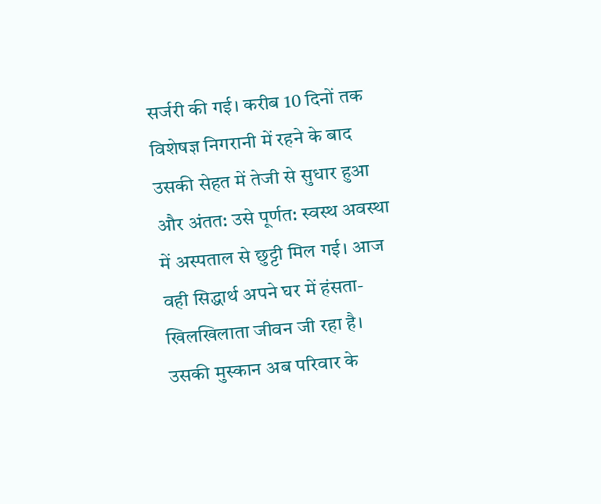सर्जरी की गई। करीब 10 दिनों तक विशेषज्ञ निगरानी में रहने के बाद उसकी सेहत में तेजी से सुधार हुआ और अंतत: उसे पूर्णत: स्वस्थ अवस्था में अस्पताल से छुट्टी मिल गई। आज वही सिद्धार्थ अपने घर में हंसता-खिलखिलाता जीवन जी रहा है। उसकी मुस्कान अब परिवार के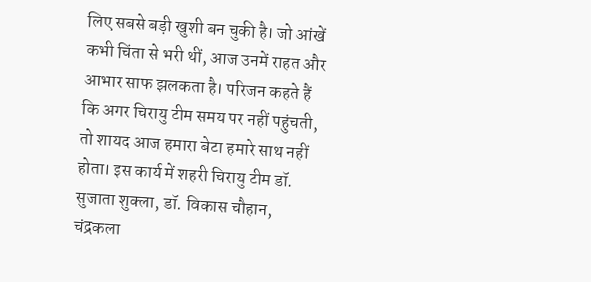लिए सबसे बड़ी खुशी बन चुकी है। जो आंखें कभी चिंता से भरी थीं, आज उनमें राहत और आभार साफ झलकता है। परिजन कहते हैं कि अगर चिरायु टीम समय पर नहीं पहुंचती, तो शायद आज हमारा बेटा हमारे साथ नहीं होता। इस कार्य में शहरी चिरायु टीम डॉ. सुजाता शुक्ला, डॉ. विकास चौहान, चंद्रकला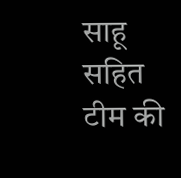साहू सहित टीम की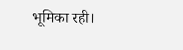भूमिका रही।